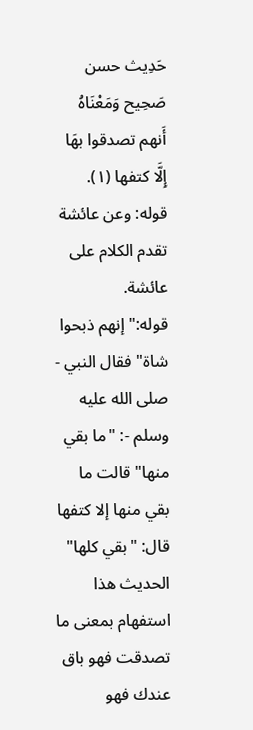حَدِيث حسن صَحِيح وَمَعْنَاهُ أَنهم تصدقوا بهَا إِلَّا كتفها (١).
قوله: وعن عائشة تقدم الكلام على عائشة.
قوله:"إنهم ذبحوا شاة" فقال النبي - صلى الله عليه وسلم -: "ما بقي منها" قالت ما بقي منها إلا كتفها قال: "بقي كلها" الحديث هذا استفهام بمعنى ما تصدقت فهو باق عندك فهو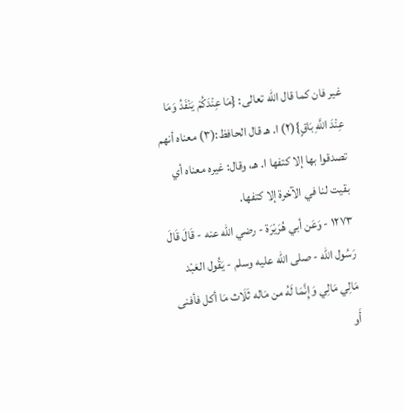غير فان كما قال الله تعالى: {مَا عِنْدَكُمْ يَنْفَدُ وَمَا عِنْدَ اللَّهِ بَاقٍ}(٢) ا. هـ قال الحافظ:(٣) معناه أنهم تصدقوا بها إلا كتفها ا. هـ، وقال: غيره معناه أي بقيت لنا في الآخرة إلا كتفها.
١٢٧٣ - وَعَن أبي هُرَيْرَة - رضي الله عنه - قَالَ قَالَ رَسُول الله - صلى الله عليه وسلم - يَقُول العَبْد مَالِي مَالِي وَإِنَّمَا لَهُ من مَاله ثَلَاث مَا أكل فأفنى أَو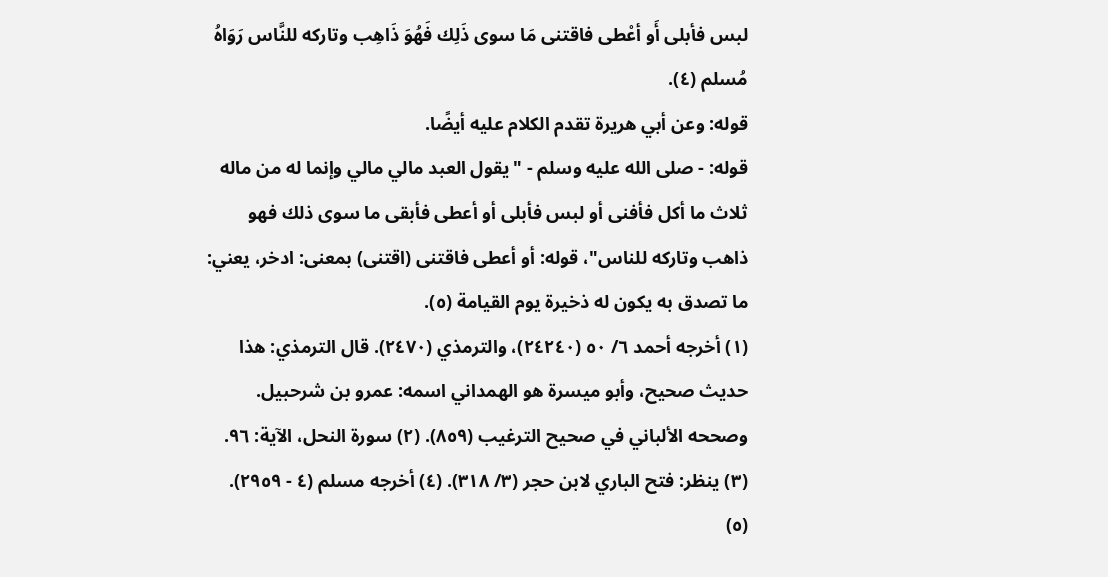لبس فأبلى أَو أعْطى فاقتنى مَا سوى ذَلِك فَهُوَ ذَاهِب وتاركه للنَّاس رَوَاهُ مُسلم (٤).
قوله: وعن أبي هريرة تقدم الكلام عليه أيضًا.
قوله: - صلى الله عليه وسلم - "يقول العبد مالي مالي وإنما له من ماله ثلاث ما أكل فأفنى أو لبس فأبلى أو أعطى فأبقى ما سوى ذلك فهو ذاهب وتاركه للناس"، قوله: أو أعطى فاقتنى (اقتنى) بمعنى: ادخر، يعني: ما تصدق به يكون له ذخيرة يوم القيامة (٥).
(١) أخرجه أحمد ٦/ ٥٠ (٢٤٢٤٠)، والترمذي (٢٤٧٠). قال الترمذي: هذا حديث صحيح، وأبو ميسرة هو الهمداني اسمه: عمرو بن شرحبيل. وصححه الألباني في صحيح الترغيب (٨٥٩). (٢) سورة النحل، الآية: ٩٦. (٣) ينظر: فتح الباري لابن حجر (٣/ ٣١٨). (٤) أخرجه مسلم (٤ - ٢٩٥٩). (٥)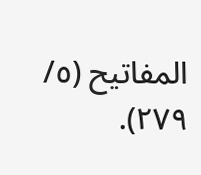المفاتيح (٥/ ٢٧٩).